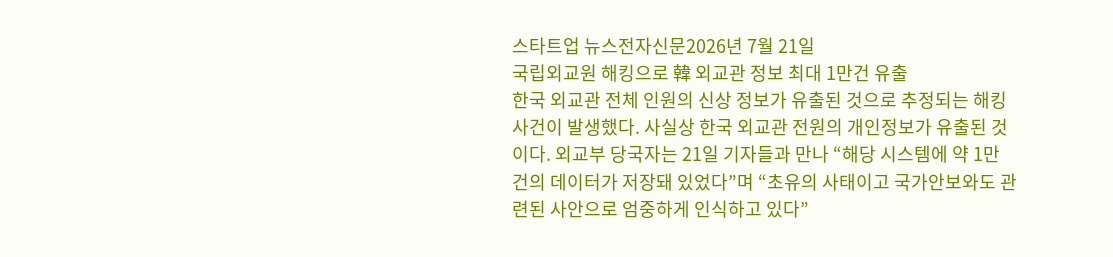스타트업 뉴스전자신문2026년 7월 21일
국립외교원 해킹으로 韓 외교관 정보 최대 1만건 유출
한국 외교관 전체 인원의 신상 정보가 유출된 것으로 추정되는 해킹 사건이 발생했다. 사실상 한국 외교관 전원의 개인정보가 유출된 것이다. 외교부 당국자는 21일 기자들과 만나 “해당 시스템에 약 1만 건의 데이터가 저장돼 있었다”며 “초유의 사태이고 국가안보와도 관련된 사안으로 엄중하게 인식하고 있다”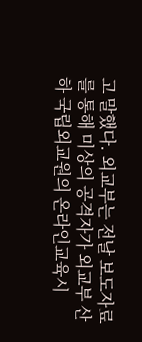고 말했다. 외교부는 전날 보도자료를 통해 미상의 공격자가 외교부 산하 국립외교원의 온라인교육시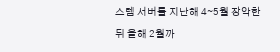스템 서버를 지난해 4∼5월 장악한 뒤 올해 2월까